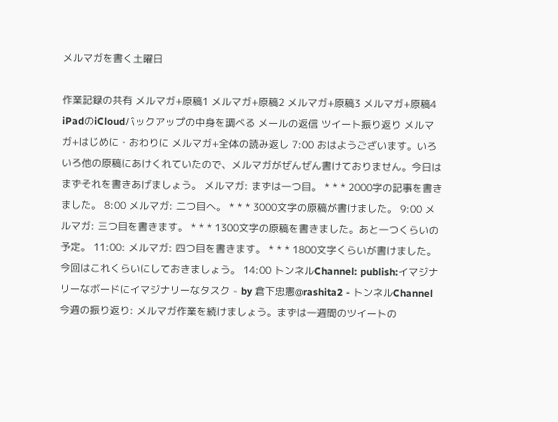メルマガを書く土曜日

作業記録の共有 メルマガ+原稿1 メルマガ+原稿2 メルマガ+原稿3 メルマガ+原稿4 iPadのiCloudバックアップの中身を調べる メールの返信 ツイート振り返り メルマガ+はじめに・おわりに メルマガ+全体の読み返し 7:00 おはようございます。いろいろ他の原稿にあけくれていたので、メルマガがぜんぜん書けておりません。今日はまずそれを書きあげましょう。 メルマガ: まずは一つ目。 * * * 2000字の記事を書きました。 8:00 メルマガ: 二つ目へ。 * * * 3000文字の原稿が書けました。 9:00 メルマガ: 三つ目を書きます。 * * * 1300文字の原稿を書きました。あと一つくらいの予定。 11:00: メルマガ: 四つ目を書きます。 * * * 1800文字くらいが書けました。今回はこれくらいにしておきましょう。 14:00 トンネルChannel: publish:イマジナリーなボードにイマジナリーなタスク - by 倉下忠憲@rashita2 - トンネルChannel 今週の振り返り: メルマガ作業を続けましょう。まずは一週間のツイートの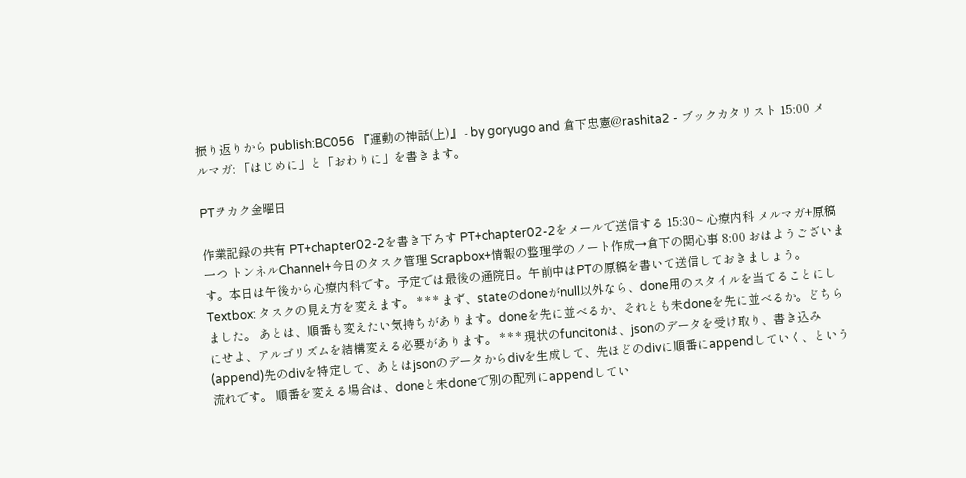振り返りから publish:BC056 『運動の神話(上)』 - by goryugo and 倉下忠憲@rashita2 - ブックカタリスト 15:00 メルマガ: 「はじめに」と「おわりに」を書きます。

PTヲカク金曜日

作業記録の共有 PT+chapter02-2を書き下ろす PT+chapter02-2をメールで送信する 15:30~ 心療内科 メルマガ+原稿一つ トンネルChannel+今日のタスク管理 Scrapbox+情報の整理学のノート作成→倉下の関心事 8:00 おはようございます。本日は午後から心療内科です。予定では最後の通院日。午前中はPTの原稿を書いて送信しておきましょう。 Textbox: タスクの見え方を変えます。 * * * まず、stateのdoneがnull以外なら、done用のスタイルを当てることにしました。 あとは、順番も変えたい気持ちがあります。doneを先に並べるか、それとも未doneを先に並べるか。どちらにせよ、アルゴリズムを結構変える必要があります。 * * * 現状のfuncitonは、jsonのデータを受け取り、書き込み(append)先のdivを特定して、あとはjsonのデータからdivを生成して、先ほどのdivに順番にappendしていく、という流れです。 順番を変える場合は、doneと未doneで別の配列にappendしてい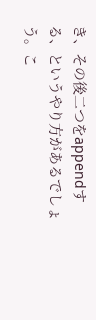き、その後二つをappendする、というやり方があるでしょう。こ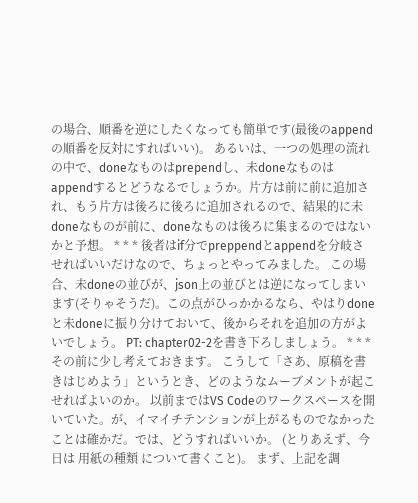の場合、順番を逆にしたくなっても簡単です(最後のappendの順番を反対にすればいい)。 あるいは、一つの処理の流れの中で、doneなものはprependし、未doneなものはappendするとどうなるでしょうか。片方は前に前に追加され、もう片方は後ろに後ろに追加されるので、結果的に未doneなものが前に、doneなものは後ろに集まるのではないかと予想。 * * * 後者はif分でpreppendとappendを分岐させればいいだけなので、ちょっとやってみました。 この場合、未doneの並びが、json上の並びとは逆になってしまいます(そりゃそうだ)。この点がひっかかるなら、やはりdoneと未doneに振り分けておいて、後からそれを追加の方がよいでしょう。 PT: chapter02-2を書き下ろしましょう。 * * * その前に少し考えておきます。 こうして「さあ、原稿を書きはじめよう」というとき、どのようなムーブメントが起こせればよいのか。 以前まではVS Codeのワークスペースを開いていた。が、イマイチテンションが上がるものでなかったことは確かだ。では、どうすればいいか。 (とりあえず、今日は 用紙の種類 について書くこと)。 まず、上記を調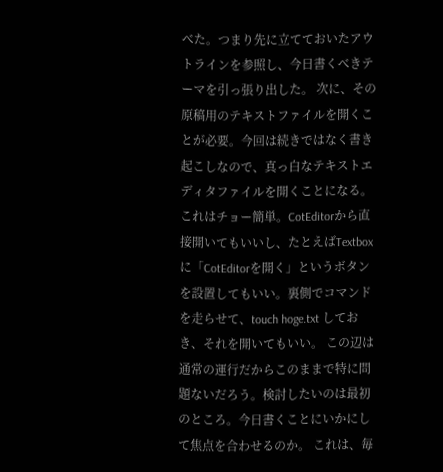べた。つまり先に立てておいたアウトラインを参照し、今日書くべきテーマを引っ張り出した。 次に、その原稿用のテキストファイルを開くことが必要。今回は続きではなく書き起こしなので、真っ白なテキストエディタファイルを開くことになる。これはチョー簡単。CotEditorから直接開いてもいいし、たとえばTextboxに「CotEditorを開く」というボタンを設置してもいい。裏側でコマンドを走らせて、touch hoge.txt しておき、それを開いてもいい。 この辺は通常の運行だからこのままで特に問題ないだろう。検討したいのは最初のところ。今日書くことにいかにして焦点を合わせるのか。 これは、毎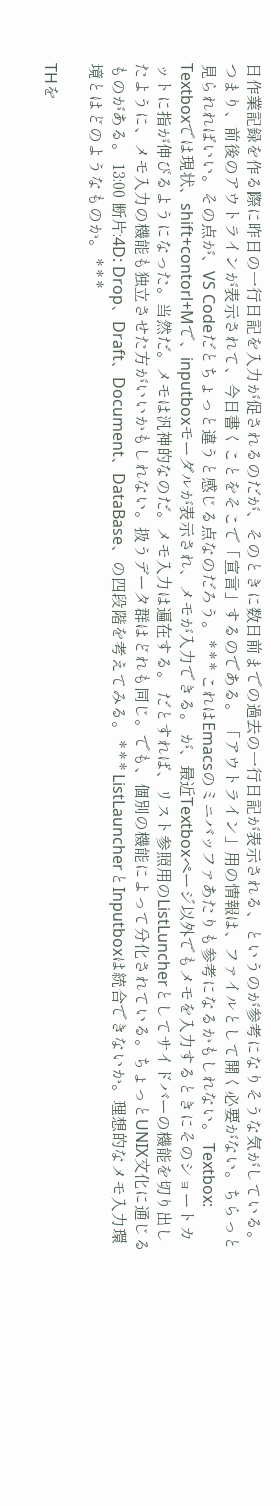日作業記録を作る際に昨日の一行日記を入力が促されるのだが、そのときに数日前までの過去の一行日記が表示される、というのが参考になりそうな気がしている。つまり、前後のアウトラインが表示されて、今日書くことをそこで「宣言」するのである。 「アウトライン」用の情報は、ファイルとして開く必要がない。ちらっと見られればいい。その点が、VS Codeだとちょっと違うと感じる点なのだろう。 * * * これはEmacsのミニバッファあたりも参考になるかもしれない。 Textbox: Textboxでは現状、shift+contorl+Mで、inputboxモーダルが表示され、メモが入力できる。 が、最近Textboxページ以外でもメモを入力するときにそのショートカットに指が伸びるようになった。当然だ。メモは汎神的なのだ。メモ入力は遍在する。 だとすれば、リスト参照用のListLuncherとしてサイドバーの機能を切り出したように、メモ入力の機能も独立させた方がいいかもしれない。扱うデータ群はどれも同じ。でも、個別の機能によって分化されている。ちょっとUNIX文化に通じるものがある。 13:00 断片:4D: Drop、Draft、Document、DataBase、の四段階を考えてみる。 * * * ListLauncherとInputboxは統合できないか。理想的なメモ入力環境とはどのようなものか。 * * *

THを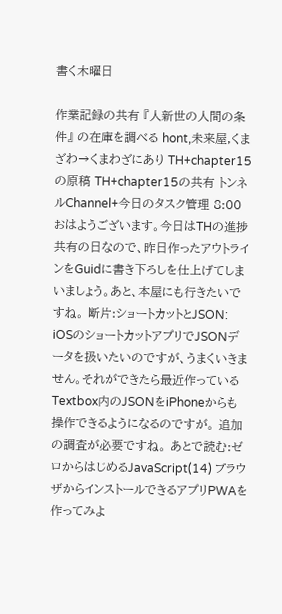書く木曜日

作業記録の共有 『人新世の人間の条件』 の在庫を調べる hont,未来屋,くまざわ→くまわざにあり TH+chapter15の原稿 TH+chapter15の共有 トンネルChannel+今日のタスク管理 8:00 おはようございます。今日はTHの進捗共有の日なので、昨日作ったアウトラインをGuidに書き下ろしを仕上げてしまいましょう。あと、本屋にも行きたいですね。 断片:ショートカットとJSON: iOSのショートカットアプリでJSONデータを扱いたいのですが、うまくいきません。それができたら最近作っているTextbox内のJSONをiPhoneからも操作できるようになるのですが。 追加の調査が必要ですね。 あとで読む:ゼロからはじめるJavaScript(14) ブラウザからインストールできるアプリPWAを作ってみよ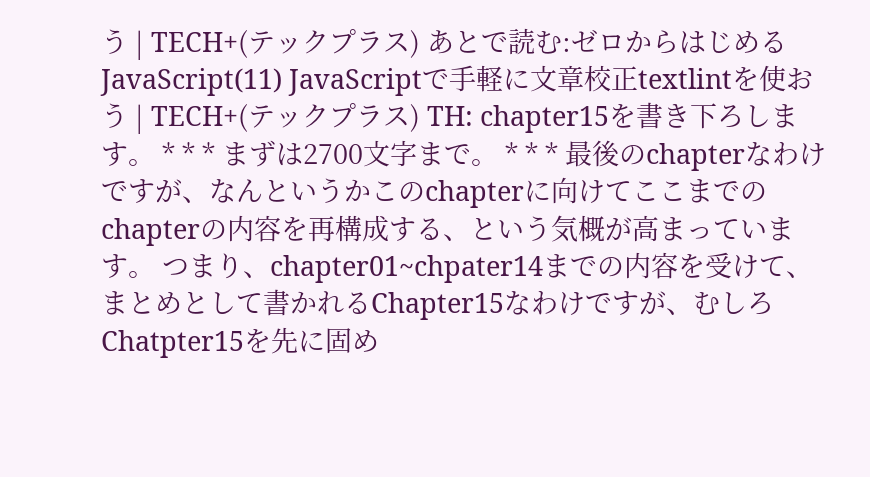う | TECH+(テックプラス) あとで読む:ゼロからはじめるJavaScript(11) JavaScriptで手軽に文章校正textlintを使おう | TECH+(テックプラス) TH: chapter15を書き下ろします。 * * * まずは2700文字まで。 * * * 最後のchapterなわけですが、なんというかこのchapterに向けてここまでのchapterの内容を再構成する、という気概が高まっています。 つまり、chapter01~chpater14までの内容を受けて、まとめとして書かれるChapter15なわけですが、むしろChatpter15を先に固め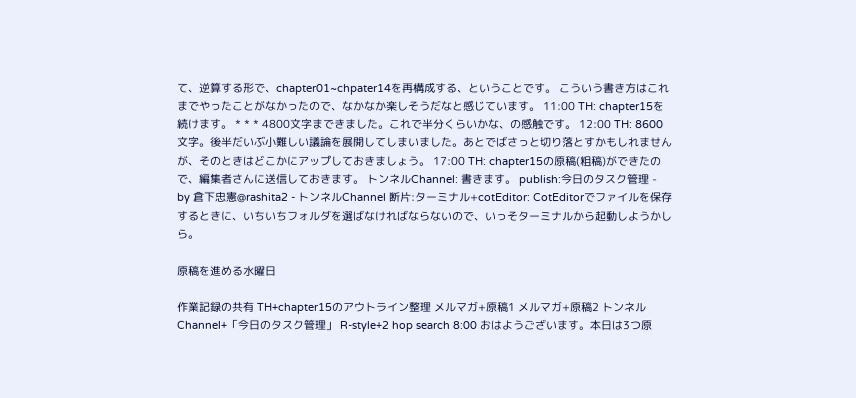て、逆算する形で、chapter01~chpater14を再構成する、ということです。 こういう書き方はこれまでやったことがなかったので、なかなか楽しそうだなと感じています。 11:00 TH: chapter15を続けます。 * * * 4800文字まできました。これで半分くらいかな、の感触です。 12:00 TH: 8600文字。後半だいぶ小難しい議論を展開してしまいました。あとでばさっと切り落とすかもしれませんが、そのときはどこかにアップしておきましょう。 17:00 TH: chapter15の原稿(粗稿)ができたので、編集者さんに送信しておきます。 トンネルChannel: 書きます。 publish:今日のタスク管理 - by 倉下忠憲@rashita2 - トンネルChannel 断片:ターミナル+cotEditor: CotEditorでファイルを保存するときに、いちいちフォルダを選ばなければならないので、いっそターミナルから起動しようかしら。

原稿を進める水曜日

作業記録の共有 TH+chapter15のアウトライン整理 メルマガ+原稿1 メルマガ+原稿2 トンネルChannel+「今日のタスク管理」 R-style+2 hop search 8:00 おはようございます。本日は3つ原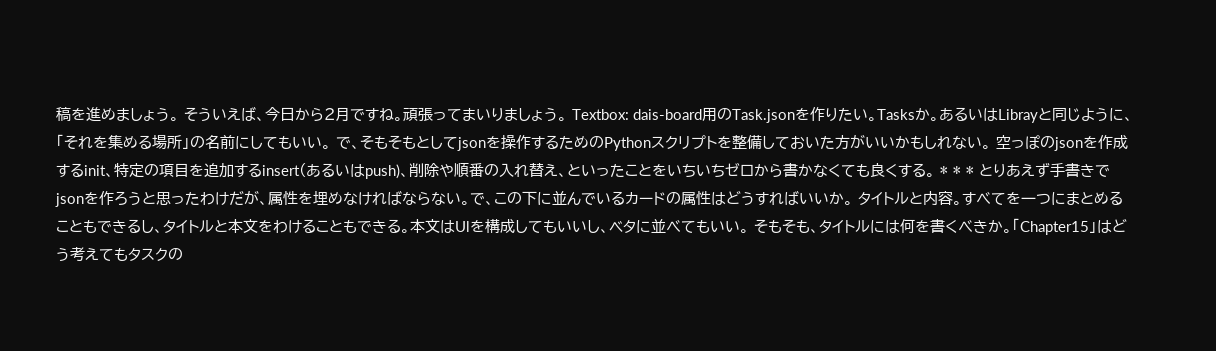稿を進めましょう。 そういえば、今日から2月ですね。頑張ってまいりましょう。 Textbox: dais-board用のTask.jsonを作りたい。Tasksか。あるいはLibrayと同じように、「それを集める場所」の名前にしてもいい。 で、そもそもとしてjsonを操作するためのPythonスクリプトを整備しておいた方がいいかもしれない。 空っぽのjsonを作成するinit、特定の項目を追加するinsert(あるいはpush)、削除や順番の入れ替え、といったことをいちいちゼロから書かなくても良くする。 * * * とりあえず手書きでjsonを作ろうと思ったわけだが、属性を埋めなければならない。で、この下に並んでいるカードの属性はどうすればいいか。 タイトルと内容。すべてを一つにまとめることもできるし、タイトルと本文をわけることもできる。本文はUlを構成してもいいし、ベタに並べてもいい。 そもそも、タイトルには何を書くべきか。「Chapter15」はどう考えてもタスクの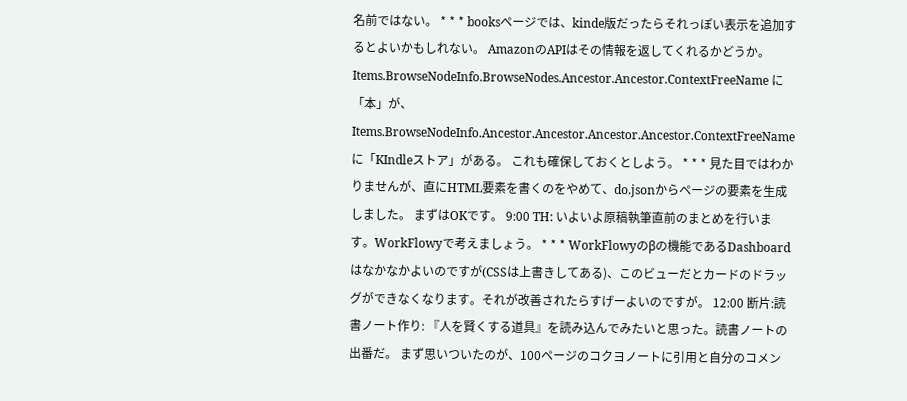名前ではない。 * * * booksページでは、kinde版だったらそれっぽい表示を追加するとよいかもしれない。 AmazonのAPIはその情報を返してくれるかどうか。 Items.BrowseNodeInfo.BrowseNodes.Ancestor.Ancestor.ContextFreeName に「本」が、 Items.BrowseNodeInfo.Ancestor.Ancestor.Ancestor.Ancestor.ContextFreeNameに「KIndleストア」がある。 これも確保しておくとしよう。 * * * 見た目ではわかりませんが、直にHTML要素を書くのをやめて、do.jsonからページの要素を生成しました。 まずはOKです。 9:00 TH: いよいよ原稿執筆直前のまとめを行います。WorkFlowyで考えましょう。 * * * WorkFlowyのβの機能であるDashboardはなかなかよいのですが(CSSは上書きしてある)、このビューだとカードのドラッグができなくなります。それが改善されたらすげーよいのですが。 12:00 断片:読書ノート作り: 『人を賢くする道具』を読み込んでみたいと思った。読書ノートの出番だ。 まず思いついたのが、100ページのコクヨノートに引用と自分のコメン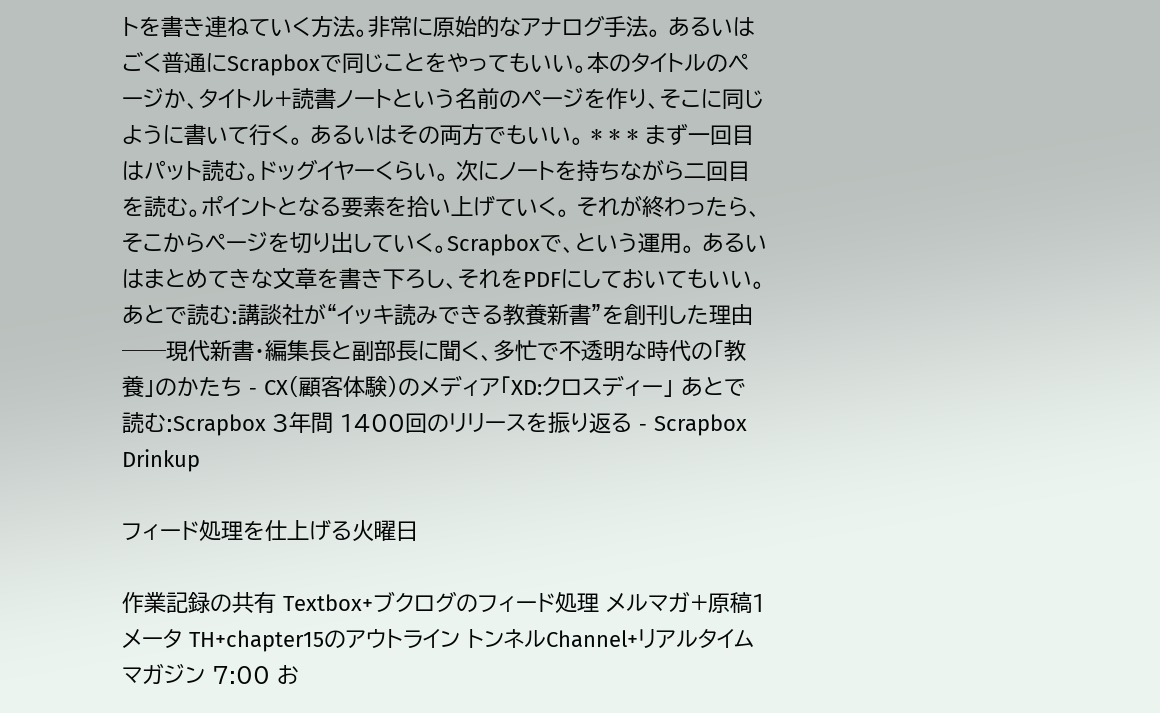トを書き連ねていく方法。非常に原始的なアナログ手法。 あるいはごく普通にScrapboxで同じことをやってもいい。本のタイトルのページか、タイトル+読書ノートという名前のページを作り、そこに同じように書いて行く。 あるいはその両方でもいい。 * * * まず一回目はパット読む。ドッグイヤーくらい。 次にノートを持ちながら二回目を読む。ポイントとなる要素を拾い上げていく。 それが終わったら、そこからページを切り出していく。Scrapboxで、という運用。 あるいはまとめてきな文章を書き下ろし、それをPDFにしておいてもいい。 あとで読む:講談社が“イッキ読みできる教養新書”を創刊した理由──現代新書・編集長と副部長に聞く、多忙で不透明な時代の「教養」のかたち - CX(顧客体験)のメディア「XD:クロスディー」 あとで読む:Scrapbox 3年間 1400回のリリースを振り返る - Scrapbox Drinkup

フィード処理を仕上げる火曜日

作業記録の共有 Textbox+ブクログのフィード処理 メルマガ+原稿1メータ TH+chapter15のアウトライン トンネルChannel+リアルタイムマガジン 7:00 お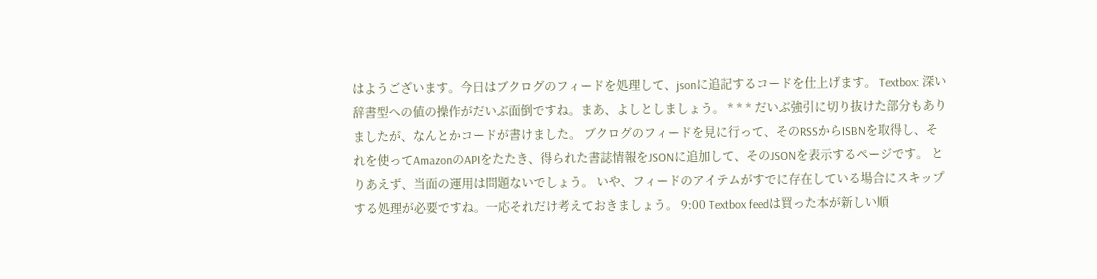はようございます。今日はブクログのフィードを処理して、jsonに追記するコードを仕上げます。 Textbox: 深い辞書型への値の操作がだいぶ面倒ですね。まあ、よしとしましょう。 * * * だいぶ強引に切り抜けた部分もありましたが、なんとかコードが書けました。 ブクログのフィードを見に行って、そのRSSからISBNを取得し、それを使ってAmazonのAPIをたたき、得られた書誌情報をJSONに追加して、そのJSONを表示するページです。 とりあえず、当面の運用は問題ないでしょう。 いや、フィードのアイテムがすでに存在している場合にスキップする処理が必要ですね。一応それだけ考えておきましょう。 9:00 Textbox feedは買った本が新しい順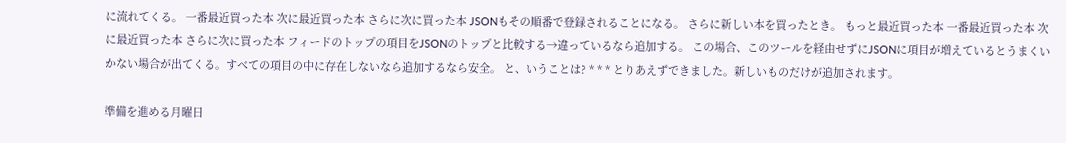に流れてくる。 一番最近買った本 次に最近買った本 さらに次に買った本 JSONもその順番で登録されることになる。 さらに新しい本を買ったとき。 もっと最近買った本 一番最近買った本 次に最近買った本 さらに次に買った本 フィードのトップの項目をJSONのトップと比較する→違っているなら追加する。 この場合、このツールを経由せずにJSONに項目が増えているとうまくいかない場合が出てくる。すべての項目の中に存在しないなら追加するなら安全。 と、いうことは? * * * とりあえずできました。新しいものだけが追加されます。

準備を進める月曜日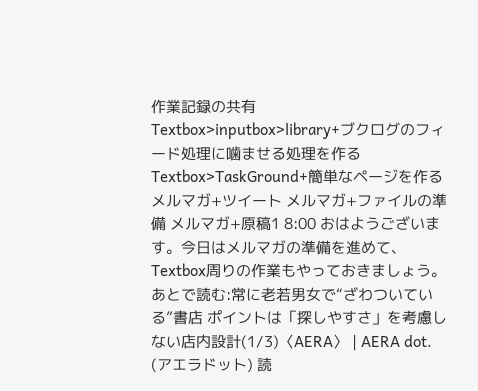作業記録の共有 Textbox>inputbox>library+ブクログのフィード処理に噛ませる処理を作る Textbox>TaskGround+簡単なページを作る メルマガ+ツイート メルマガ+ファイルの準備 メルマガ+原稿1 8:00 おはようございます。今日はメルマガの準備を進めて、Textbox周りの作業もやっておきましょう。 あとで読む:常に老若男女で“ざわついている”書店 ポイントは「探しやすさ」を考慮しない店内設計(1/3)〈AERA〉 | AERA dot. (アエラドット) 読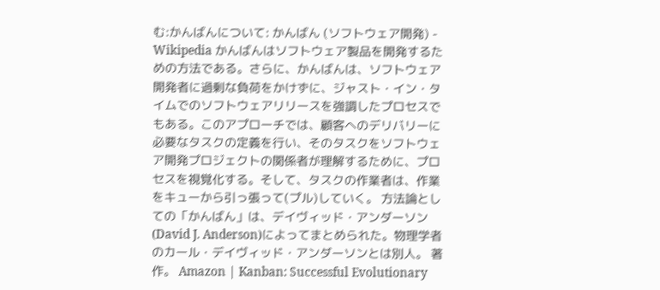む:かんばんについて: かんばん (ソフトウェア開発) - Wikipedia かんばんはソフトウェア製品を開発するための方法である。さらに、かんばんは、ソフトウェア開発者に過剰な負荷をかけずに、ジャスト・イン・タイムでのソフトウェアリリースを強調したプロセスでもある。このアプローチでは、顧客へのデリバリーに必要なタスクの定義を行い、そのタスクをソフトウェア開発プロジェクトの関係者が理解するために、プロセスを視覚化する。そして、タスクの作業者は、作業をキューから引っ張って(プル)していく。 方法論としての「かんばん」は、デイヴィッド・アンダーソン(David J. Anderson)によってまとめられた。物理学者のカール・デイヴィッド・アンダーソンとは別人。 著作。 Amazon | Kanban: Successful Evolutionary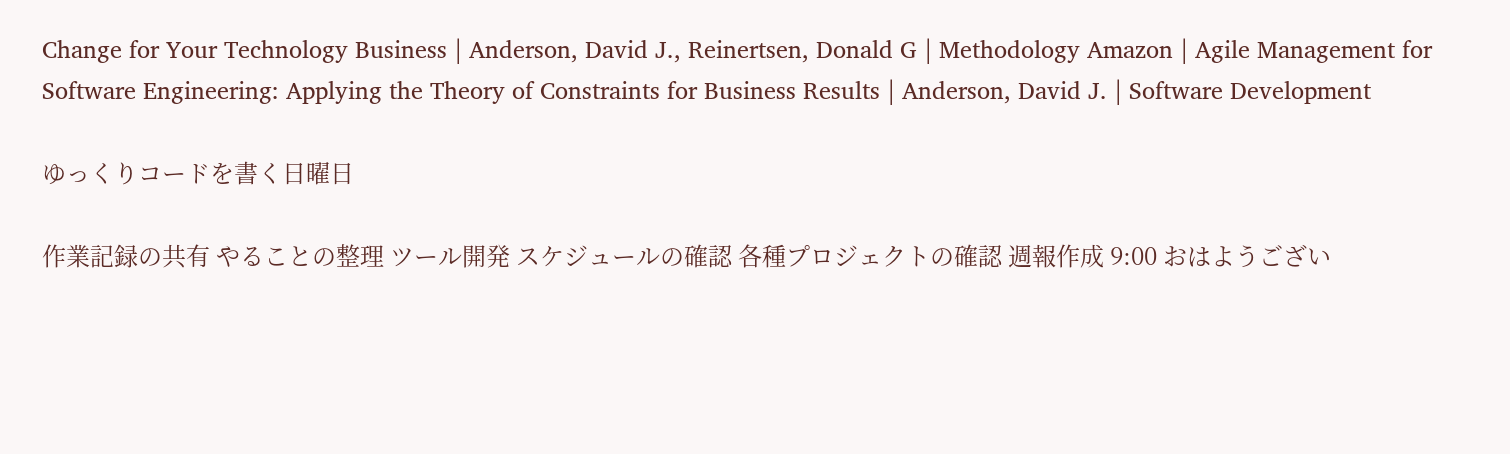Change for Your Technology Business | Anderson, David J., Reinertsen, Donald G | Methodology Amazon | Agile Management for Software Engineering: Applying the Theory of Constraints for Business Results | Anderson, David J. | Software Development

ゆっくりコードを書く日曜日

作業記録の共有 やることの整理 ツール開発 スケジュールの確認 各種プロジェクトの確認 週報作成 9:00 おはようござい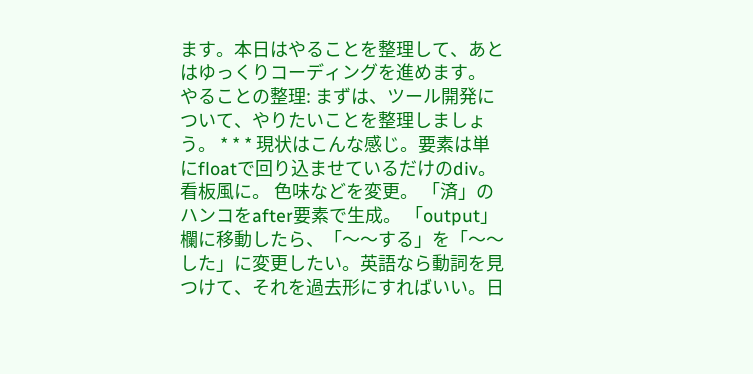ます。本日はやることを整理して、あとはゆっくりコーディングを進めます。 やることの整理: まずは、ツール開発について、やりたいことを整理しましょう。 * * * 現状はこんな感じ。要素は単にfloatで回り込ませているだけのdiv。 看板風に。 色味などを変更。 「済」のハンコをafter要素で生成。 「output」欄に移動したら、「〜〜する」を「〜〜した」に変更したい。英語なら動詞を見つけて、それを過去形にすればいい。日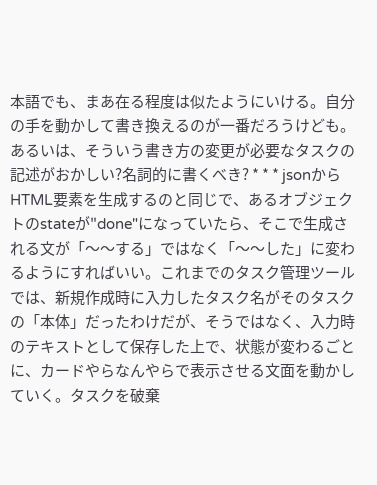本語でも、まあ在る程度は似たようにいける。自分の手を動かして書き換えるのが一番だろうけども。 あるいは、そういう書き方の変更が必要なタスクの記述がおかしい?名詞的に書くべき? * * * jsonからHTML要素を生成するのと同じで、あるオブジェクトのstateが"done"になっていたら、そこで生成される文が「〜〜する」ではなく「〜〜した」に変わるようにすればいい。これまでのタスク管理ツールでは、新規作成時に入力したタスク名がそのタスクの「本体」だったわけだが、そうではなく、入力時のテキストとして保存した上で、状態が変わるごとに、カードやらなんやらで表示させる文面を動かしていく。タスクを破棄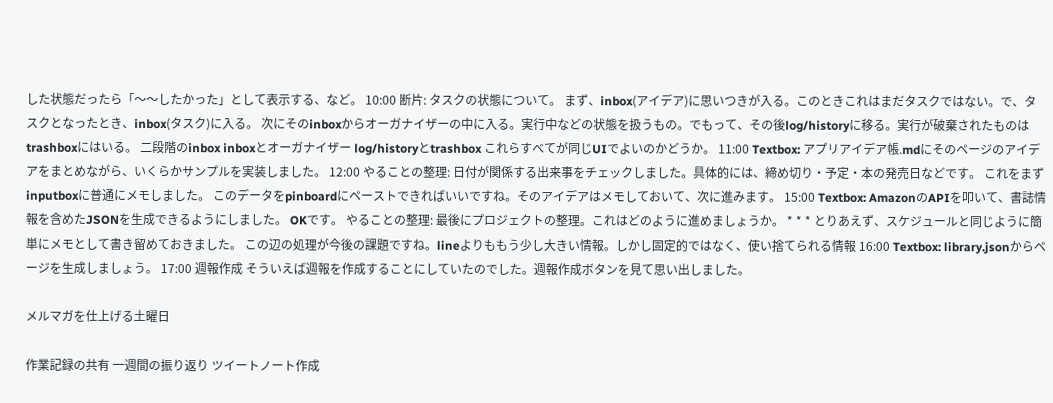した状態だったら「〜〜したかった」として表示する、など。 10:00 断片: タスクの状態について。 まず、inbox(アイデア)に思いつきが入る。このときこれはまだタスクではない。で、タスクとなったとき、inbox(タスク)に入る。 次にそのinboxからオーガナイザーの中に入る。実行中などの状態を扱うもの。でもって、その後log/historyに移る。実行が破棄されたものはtrashboxにはいる。 二段階のinbox inboxとオーガナイザー log/historyとtrashbox これらすべてが同じUIでよいのかどうか。 11:00 Textbox: アプリアイデア帳.mdにそのページのアイデアをまとめながら、いくらかサンプルを実装しました。 12:00 やることの整理: 日付が関係する出来事をチェックしました。具体的には、締め切り・予定・本の発売日などです。 これをまずinputboxに普通にメモしました。 このデータをpinboardにペーストできればいいですね。そのアイデアはメモしておいて、次に進みます。 15:00 Textbox: AmazonのAPIを叩いて、書誌情報を含めたJSONを生成できるようにしました。 OKです。 やることの整理: 最後にプロジェクトの整理。これはどのように進めましょうか。 * * * とりあえず、スケジュールと同じように簡単にメモとして書き留めておきました。 この辺の処理が今後の課題ですね。lineよりももう少し大きい情報。しかし固定的ではなく、使い捨てられる情報 16:00 Textbox: library.jsonからページを生成しましょう。 17:00 週報作成 そういえば週報を作成することにしていたのでした。週報作成ボタンを見て思い出しました。

メルマガを仕上げる土曜日

作業記録の共有 一週間の振り返り ツイートノート作成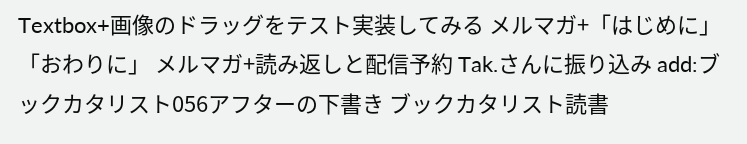Textbox+画像のドラッグをテスト実装してみる メルマガ+「はじめに」「おわりに」 メルマガ+読み返しと配信予約 Tak.さんに振り込み add:ブックカタリスト056アフターの下書き ブックカタリスト読書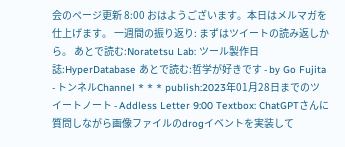会のページ更新 8:00 おはようございます。本日はメルマガを仕上げます。 一週間の振り返り: まずはツイートの読み返しから。 あとで読む:Noratetsu Lab: ツール製作日誌:HyperDatabase あとで読む:哲学が好きです - by Go Fujita - トンネルChannel * * * publish:2023年01月28日までのツイートノート - Addless Letter 9:00 Textbox: ChatGPTさんに質問しながら画像ファイルのdrogイベントを実装して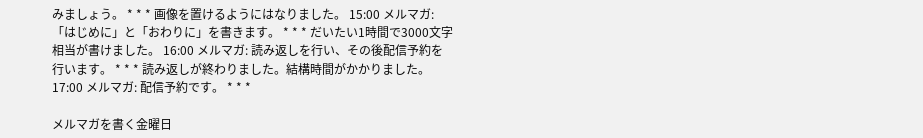みましょう。 * * * 画像を置けるようにはなりました。 15:00 メルマガ: 「はじめに」と「おわりに」を書きます。 * * * だいたい1時間で3000文字相当が書けました。 16:00 メルマガ: 読み返しを行い、その後配信予約を行います。 * * * 読み返しが終わりました。結構時間がかかりました。 17:00 メルマガ: 配信予約です。 * * *

メルマガを書く金曜日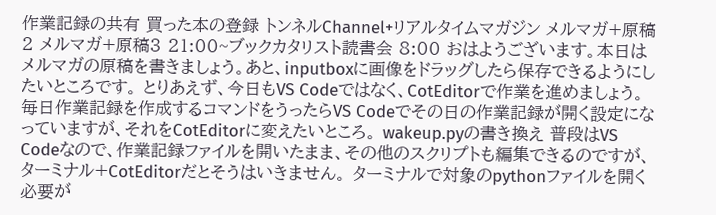作業記録の共有 買った本の登録 トンネルChannel+リアルタイムマガジン メルマガ+原稿2 メルマガ+原稿3 21:00~ブックカタリスト読書会 8:00 おはようございます。本日はメルマガの原稿を書きましょう。あと、inputboxに画像をドラッグしたら保存できるようにしたいところです。 とりあえず、今日もVS Codeではなく、CotEditorで作業を進めましょう。毎日作業記録を作成するコマンドをうったらVS Codeでその日の作業記録が開く設定になっていますが、それをCotEditorに変えたいところ。 wakeup.pyの書き換え 普段はVS Codeなので、作業記録ファイルを開いたまま、その他のスクリプトも編集できるのですが、ターミナル+CotEditorだとそうはいきません。 ターミナルで対象のpythonファイルを開く必要が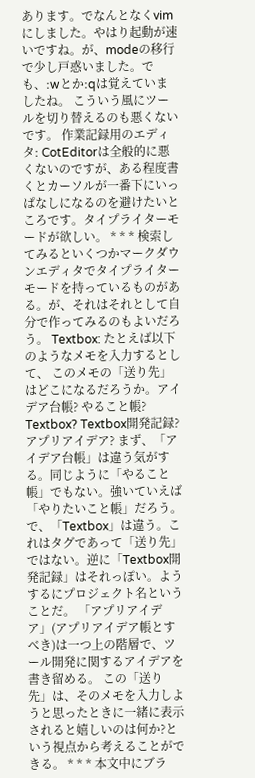あります。でなんとなくvimにしました。やはり起動が速いですね。が、modeの移行で少し戸惑いました。でも、:wとか:qは覚えていましたね。 こういう風にツールを切り替えるのも悪くないです。 作業記録用のエディタ: CotEditorは全般的に悪くないのですが、ある程度書くとカーソルが一番下にいっぱなしになるのを避けたいところです。タイプライターモードが欲しい。 * * * 検索してみるといくつかマークダウンエディタでタイプライターモードを持っているものがある。が、それはそれとして自分で作ってみるのもよいだろう。 Textbox: たとえば以下のようなメモを入力するとして、 このメモの「送り先」はどこになるだろうか。アイデア台帳? やること帳? Textbox? Textbox開発記録? アプリアイデア? まず、「アイデア台帳」は違う気がする。同じように「やること帳」でもない。強いていえば「やりたいこと帳」だろう。 で、「Textbox」は違う。これはタグであって「送り先」ではない。逆に「Textbox開発記録」はそれっぽい。ようするにプロジェクト名ということだ。 「アプリアイデア」(アプリアイデア帳とすべき)は一つ上の階層で、ツール開発に関するアイデアを書き留める。 この「送り先」は、そのメモを入力しようと思ったときに一緒に表示されると嬉しいのは何か?という視点から考えることができる。 * * * 本文中にブラ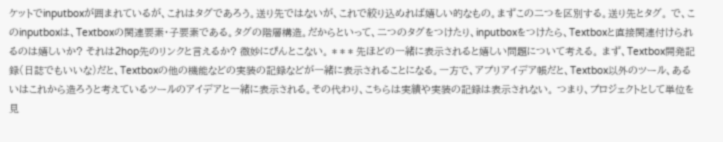ケットでinputboxが囲まれているが、これはタグであろう。送り先ではないが、これで絞り込めれば嬉しい的なもの。まずこの二つを区別する。送り先とタグ。 で、このinputboxは、Textboxの関連要素・子要素である。タグの階層構造。だからといって、二つのタグをつけたり、inputboxをつけたら、Textboxと直接関連付けられるのは嬉しいか? それは2hop先のリンクと言えるか? 微妙にぴんとこない。 * * * 先ほどの一緒に表示されると嬉しい問題について考える。 まず、Textbox開発記録(日誌でもいいな)だと、Textboxの他の機能などの実装の記録などが一緒に表示されることになる。一方で、アプリアイデア帳だと、Textbox以外のツール、あるいはこれから造ろうと考えているツールのアイデアと一緒に表示される。その代わり、こちらは実績や実装の記録は表示されない。 つまり、プロジェクトとして単位を見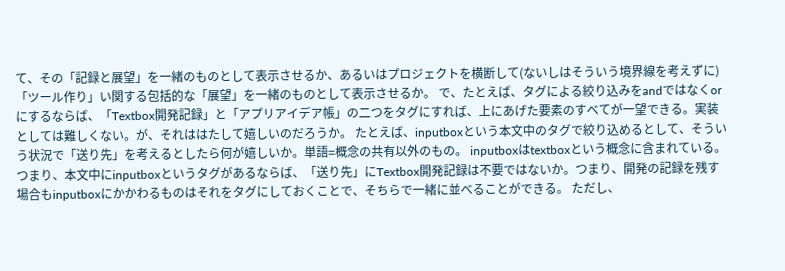て、その「記録と展望」を一緒のものとして表示させるか、あるいはプロジェクトを横断して(ないしはそういう境界線を考えずに)「ツール作り」い関する包括的な「展望」を一緒のものとして表示させるか。 で、たとえば、タグによる絞り込みをandではなくorにするならば、「Textbox開発記録」と「アプリアイデア帳」の二つをタグにすれば、上にあげた要素のすべてが一望できる。実装としては難しくない。が、それははたして嬉しいのだろうか。 たとえば、inputboxという本文中のタグで絞り込めるとして、そういう状況で「送り先」を考えるとしたら何が嬉しいか。単語=概念の共有以外のもの。 inputboxはtextboxという概念に含まれている。つまり、本文中にinputboxというタグがあるならば、「送り先」にTextbox開発記録は不要ではないか。つまり、開発の記録を残す場合もinputboxにかかわるものはそれをタグにしておくことで、そちらで一緒に並べることができる。 ただし、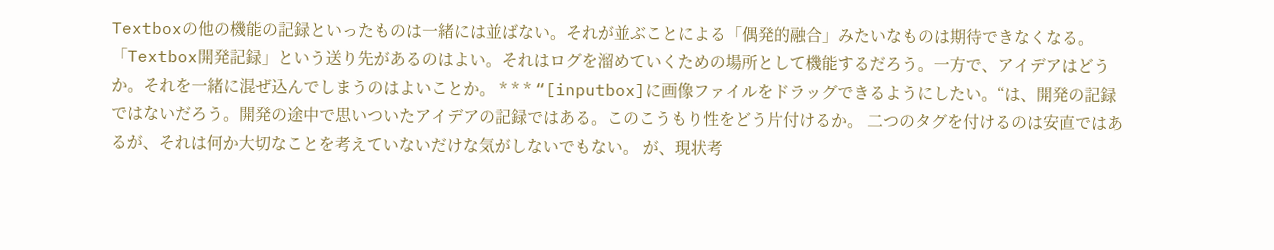Textboxの他の機能の記録といったものは一緒には並ばない。それが並ぶことによる「偶発的融合」みたいなものは期待できなくなる。 「Textbox開発記録」という送り先があるのはよい。それはログを溜めていくための場所として機能するだろう。一方で、アイデアはどうか。それを一緒に混ぜ込んでしまうのはよいことか。 * * * “[inputbox]に画像ファイルをドラッグできるようにしたい。“は、開発の記録ではないだろう。開発の途中で思いついたアイデアの記録ではある。このこうもり性をどう片付けるか。 二つのタグを付けるのは安直ではあるが、それは何か大切なことを考えていないだけな気がしないでもない。 が、現状考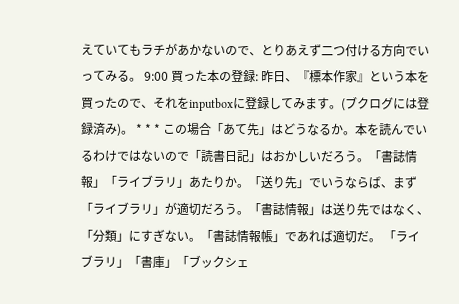えていてもラチがあかないので、とりあえず二つ付ける方向でいってみる。 9:00 買った本の登録: 昨日、『標本作家』という本を買ったので、それをinputboxに登録してみます。(ブクログには登録済み)。 * * * この場合「あて先」はどうなるか。本を読んでいるわけではないので「読書日記」はおかしいだろう。「書誌情報」「ライブラリ」あたりか。「送り先」でいうならば、まず「ライブラリ」が適切だろう。「書誌情報」は送り先ではなく、「分類」にすぎない。「書誌情報帳」であれば適切だ。 「ライブラリ」「書庫」「ブックシェ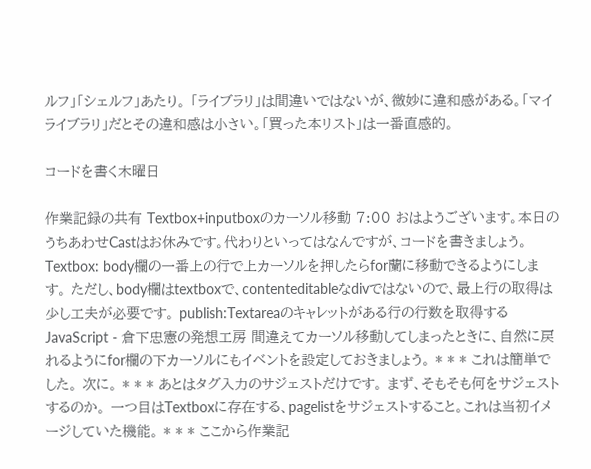ルフ」「シェルフ」あたり。 「ライブラリ」は間違いではないが、微妙に違和感がある。「マイライブラリ」だとその違和感は小さい。「買った本リスト」は一番直感的。

コードを書く木曜日

作業記録の共有 Textbox+inputboxのカーソル移動 7:00 おはようございます。本日のうちあわせCastはお休みです。代わりといってはなんですが、コードを書きましょう。 Textbox: body欄の一番上の行で上カーソルを押したらfor蘭に移動できるようにします。 ただし、body欄はtextboxで、contenteditableなdivではないので、最上行の取得は少し工夫が必要です。 publish:Textareaのキャレットがある行の行数を取得するJavaScript - 倉下忠憲の発想工房 間違えてカーソル移動してしまったときに、自然に戻れるようにfor欄の下カーソルにもイベントを設定しておきましょう。 * * * これは簡単でした。 次に。 * * * あとはタグ入力のサジェストだけです。 まず、そもそも何をサジェストするのか。 一つ目はTextboxに存在する、pagelistをサジェストすること。これは当初イメージしていた機能。 * * * ここから作業記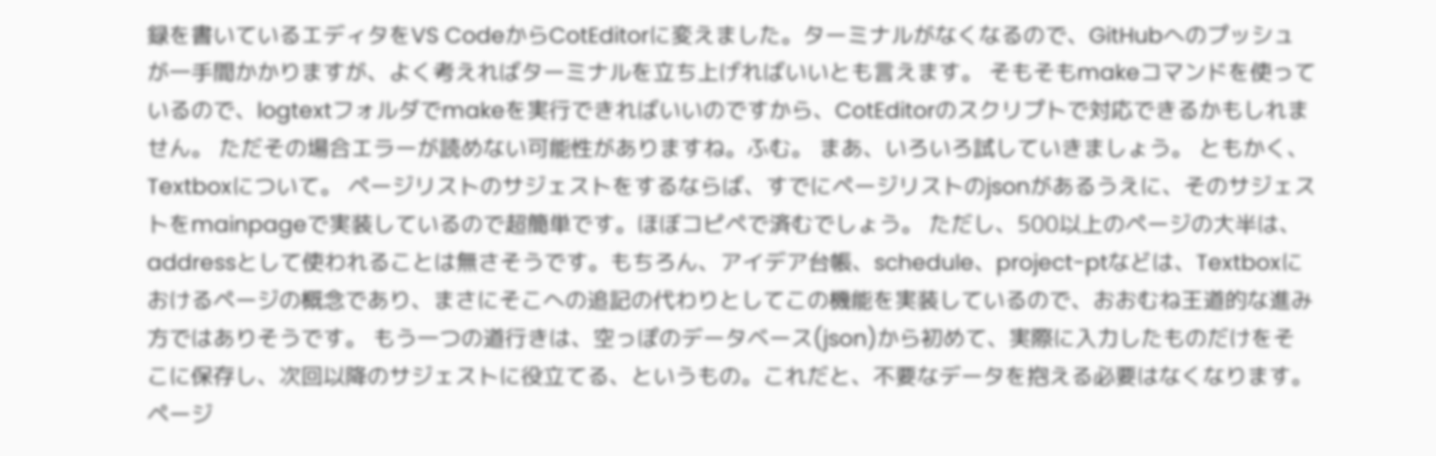録を書いているエディタをVS CodeからCotEditorに変えました。ターミナルがなくなるので、GitHubへのプッシュが一手間かかりますが、よく考えればターミナルを立ち上げればいいとも言えます。 そもそもmakeコマンドを使っているので、logtextフォルダでmakeを実行できればいいのですから、CotEditorのスクリプトで対応できるかもしれません。 ただその場合エラーが読めない可能性がありますね。ふむ。 まあ、いろいろ試していきましょう。 ともかく、Textboxについて。 ページリストのサジェストをするならば、すでにページリストのjsonがあるうえに、そのサジェストをmainpageで実装しているので超簡単です。ほぼコピペで済むでしょう。 ただし、500以上のページの大半は、addressとして使われることは無さそうです。もちろん、アイデア台帳、schedule、project-ptなどは、Textboxにおけるページの概念であり、まさにそこへの追記の代わりとしてこの機能を実装しているので、おおむね王道的な進み方ではありそうです。 もう一つの道行きは、空っぽのデータベース(json)から初めて、実際に入力したものだけをそこに保存し、次回以降のサジェストに役立てる、というもの。これだと、不要なデータを抱える必要はなくなります。 ページ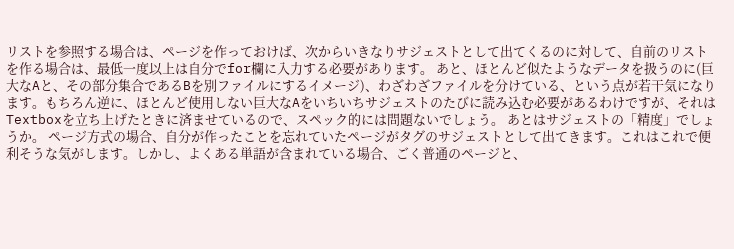リストを参照する場合は、ページを作っておけば、次からいきなりサジェストとして出てくるのに対して、自前のリストを作る場合は、最低一度以上は自分でfor欄に入力する必要があります。 あと、ほとんど似たようなデータを扱うのに(巨大なAと、その部分集合であるBを別ファイルにするイメージ)、わざわざファイルを分けている、という点が若干気になります。もちろん逆に、ほとんど使用しない巨大なAをいちいちサジェストのたびに読み込む必要があるわけですが、それはTextboxを立ち上げたときに済ませているので、スペック的には問題ないでしょう。 あとはサジェストの「精度」でしょうか。 ページ方式の場合、自分が作ったことを忘れていたページがタグのサジェストとして出てきます。これはこれで便利そうな気がします。しかし、よくある単語が含まれている場合、ごく普通のページと、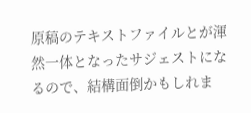原稿のテキストファイルとが渾然一体となったサジェストになるので、結構面倒かもしれま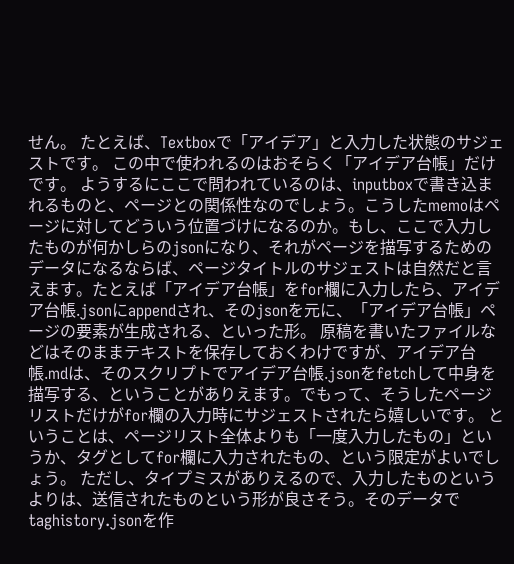せん。 たとえば、Textboxで「アイデア」と入力した状態のサジェストです。 この中で使われるのはおそらく「アイデア台帳」だけです。 ようするにここで問われているのは、inputboxで書き込まれるものと、ページとの関係性なのでしょう。こうしたmemoはページに対してどういう位置づけになるのか。もし、ここで入力したものが何かしらのjsonになり、それがページを描写するためのデータになるならば、ページタイトルのサジェストは自然だと言えます。たとえば「アイデア台帳」をfor欄に入力したら、アイデア台帳.jsonにappendされ、そのjsonを元に、「アイデア台帳」ページの要素が生成される、といった形。 原稿を書いたファイルなどはそのままテキストを保存しておくわけですが、アイデア台帳.mdは、そのスクリプトでアイデア台帳.jsonをfetchして中身を描写する、ということがありえます。でもって、そうしたページリストだけがfor欄の入力時にサジェストされたら嬉しいです。 ということは、ページリスト全体よりも「一度入力したもの」というか、タグとしてfor欄に入力されたもの、という限定がよいでしょう。 ただし、タイプミスがありえるので、入力したものというよりは、送信されたものという形が良さそう。そのデータでtaghistory.jsonを作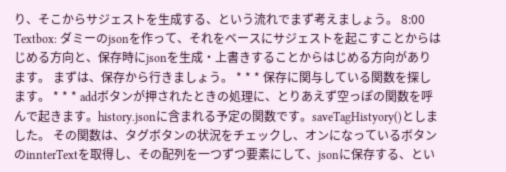り、そこからサジェストを生成する、という流れでまず考えましょう。 8:00 Textbox: ダミーのjsonを作って、それをベースにサジェストを起こすことからはじめる方向と、保存時にjsonを生成・上書きすることからはじめる方向があります。 まずは、保存から行きましょう。 * * * 保存に関与している関数を探します。 * * * addボタンが押されたときの処理に、とりあえず空っぽの関数を呼んで起きます。history.jsonに含まれる予定の関数です。saveTagHistyory()としました。 その関数は、タグボタンの状況をチェックし、オンになっているボタンのinnterTextを取得し、その配列を一つずつ要素にして、jsonに保存する、とい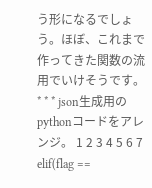う形になるでしょう。ほぼ、これまで作ってきた関数の流用でいけそうです。 * * * json生成用のpythonコードをアレンジ。 1 2 3 4 5 6 7 elif(flag ==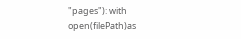"pages"): with open(filePath)as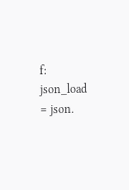f: json_load = json.